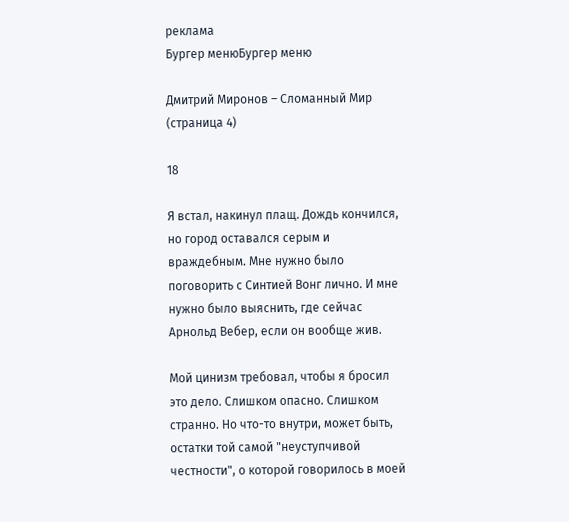реклама
Бургер менюБургер меню

Дмитрий Миронов – Сломанный Мир (страница 4)

18

Я встал, накинул плащ. Дождь кончился, но город оставался серым и враждебным. Мне нужно было поговорить с Синтией Вонг лично. И мне нужно было выяснить, где сейчас Арнольд Вебер, если он вообще жив.

Мой цинизм требовал, чтобы я бросил это дело. Слишком опасно. Слишком странно. Но что-то внутри, может быть, остатки той самой "неуступчивой честности", о которой говорилось в моей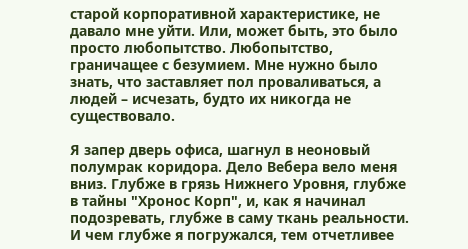старой корпоративной характеристике, не давало мне уйти. Или, может быть, это было просто любопытство. Любопытство, граничащее с безумием. Мне нужно было знать, что заставляет пол проваливаться, а людей – исчезать, будто их никогда не существовало.

Я запер дверь офиса, шагнул в неоновый полумрак коридора. Дело Вебера вело меня вниз. Глубже в грязь Нижнего Уровня, глубже в тайны "Хронос Корп", и, как я начинал подозревать, глубже в саму ткань реальности. И чем глубже я погружался, тем отчетливее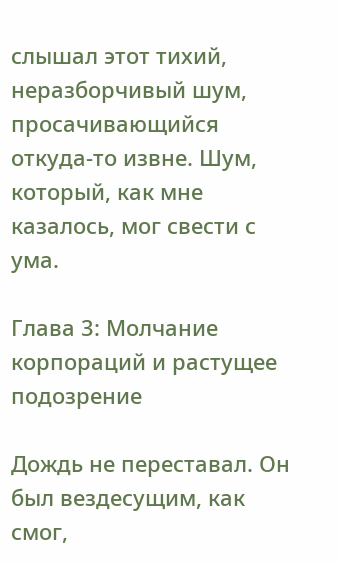слышал этот тихий, неразборчивый шум, просачивающийся откуда-то извне. Шум, который, как мне казалось, мог свести с ума.

Глава 3: Молчание корпораций и растущее подозрение

Дождь не переставал. Он был вездесущим, как смог,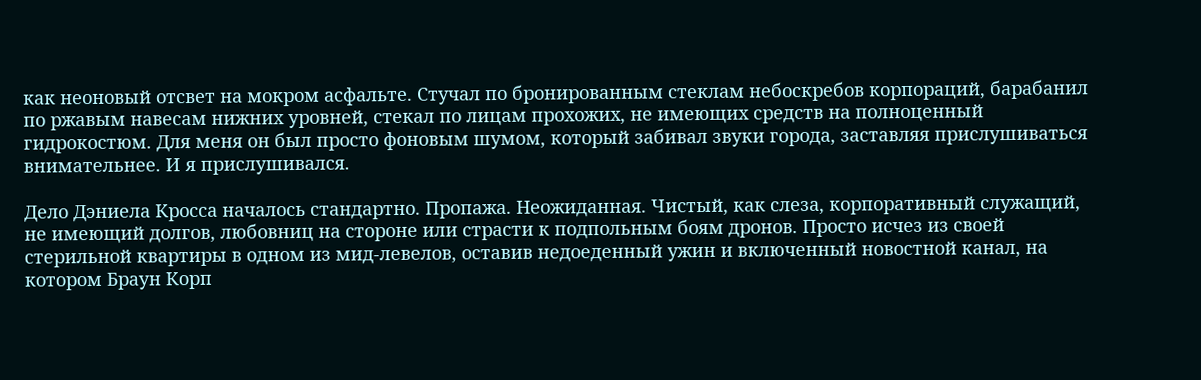как неоновый отсвет на мокром асфальте. Стучал по бронированным стеклам небоскребов корпораций, барабанил по ржавым навесам нижних уровней, стекал по лицам прохожих, не имеющих средств на полноценный гидрокостюм. Для меня он был просто фоновым шумом, который забивал звуки города, заставляя прислушиваться внимательнее. И я прислушивался.

Дело Дэниела Кросса началось стандартно. Пропажа. Неожиданная. Чистый, как слеза, корпоративный служащий, не имеющий долгов, любовниц на стороне или страсти к подпольным боям дронов. Просто исчез из своей стерильной квартиры в одном из мид-левелов, оставив недоеденный ужин и включенный новостной канал, на котором Браун Корп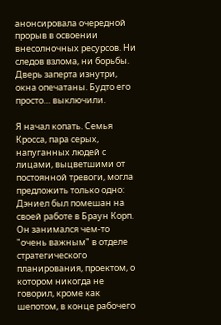анонсировала очередной прорыв в освоении внесолночных ресурсов. Ни следов взлома, ни борьбы. Дверь заперта изнутри, окна опечатаны. Будто его просто… выключили.

Я начал копать. Семья Кросса, пара серых, напуганных людей с лицами, выцветшими от постоянной тревоги, могла предложить только одно: Дэниел был помешан на своей работе в Браун Корп. Он занимался чем-то "очень важным" в отделе стратегического планирования, проектом, о котором никогда не говорил, кроме как шепотом, в конце рабочего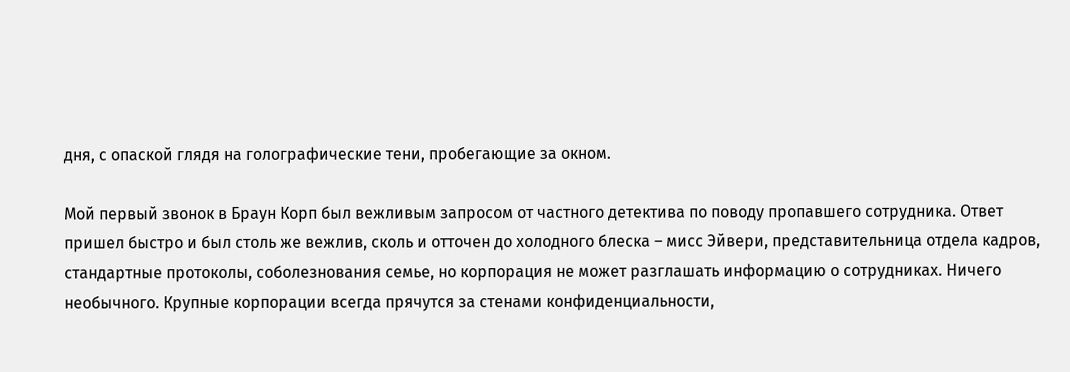дня, с опаской глядя на голографические тени, пробегающие за окном.

Мой первый звонок в Браун Корп был вежливым запросом от частного детектива по поводу пропавшего сотрудника. Ответ пришел быстро и был столь же вежлив, сколь и отточен до холодного блеска – мисс Эйвери, представительница отдела кадров, стандартные протоколы, соболезнования семье, но корпорация не может разглашать информацию о сотрудниках. Ничего необычного. Крупные корпорации всегда прячутся за стенами конфиденциальности,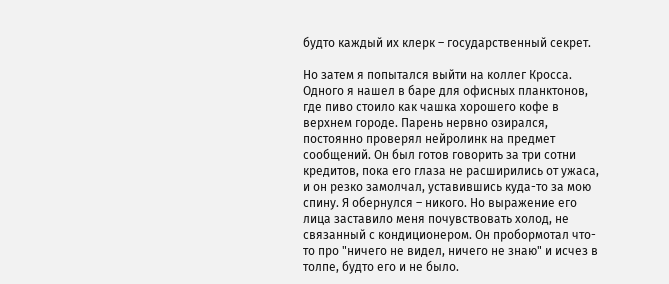будто каждый их клерк – государственный секрет.

Но затем я попытался выйти на коллег Кросса. Одного я нашел в баре для офисных планктонов, где пиво стоило как чашка хорошего кофе в верхнем городе. Парень нервно озирался, постоянно проверял нейролинк на предмет сообщений. Он был готов говорить за три сотни кредитов, пока его глаза не расширились от ужаса, и он резко замолчал, уставившись куда-то за мою спину. Я обернулся – никого. Но выражение его лица заставило меня почувствовать холод, не связанный с кондиционером. Он пробормотал что-то про "ничего не видел, ничего не знаю" и исчез в толпе, будто его и не было.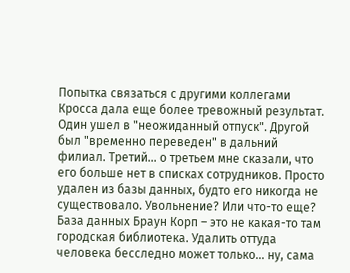Попытка связаться с другими коллегами Кросса дала еще более тревожный результат. Один ушел в "неожиданный отпуск". Другой был "временно переведен" в дальний филиал. Третий… о третьем мне сказали, что его больше нет в списках сотрудников. Просто удален из базы данных, будто его никогда не существовало. Увольнение? Или что-то еще? База данных Браун Корп – это не какая-то там городская библиотека. Удалить оттуда человека бесследно может только… ну, сама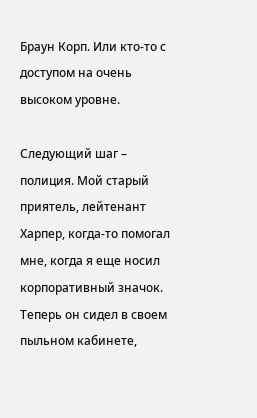Браун Корп. Или кто-то с доступом на очень высоком уровне.

Следующий шаг – полиция. Мой старый приятель, лейтенант Харпер, когда-то помогал мне, когда я еще носил корпоративный значок. Теперь он сидел в своем пыльном кабинете,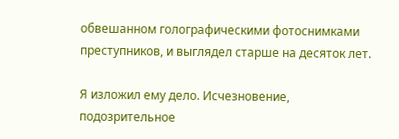обвешанном голографическими фотоснимками преступников, и выглядел старше на десяток лет.

Я изложил ему дело. Исчезновение, подозрительное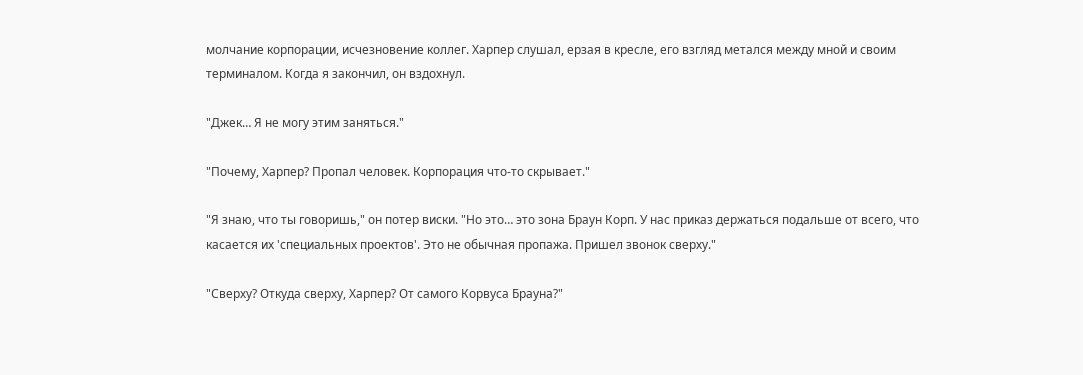молчание корпорации, исчезновение коллег. Харпер слушал, ерзая в кресле, его взгляд метался между мной и своим терминалом. Когда я закончил, он вздохнул.

"Джек… Я не могу этим заняться."

"Почему, Харпер? Пропал человек. Корпорация что-то скрывает."

"Я знаю, что ты говоришь," он потер виски. "Но это… это зона Браун Корп. У нас приказ держаться подальше от всего, что касается их 'специальных проектов'. Это не обычная пропажа. Пришел звонок сверху."

"Сверху? Откуда сверху, Харпер? От самого Корвуса Брауна?"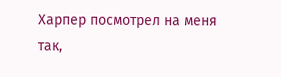Харпер посмотрел на меня так,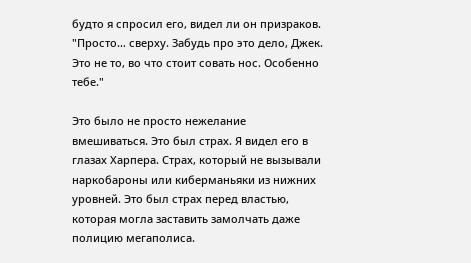будто я спросил его, видел ли он призраков. "Просто… сверху. Забудь про это дело, Джек. Это не то, во что стоит совать нос. Особенно тебе."

Это было не просто нежелание вмешиваться. Это был страх. Я видел его в глазах Харпера. Страх, который не вызывали наркобароны или киберманьяки из нижних уровней. Это был страх перед властью, которая могла заставить замолчать даже полицию мегаполиса.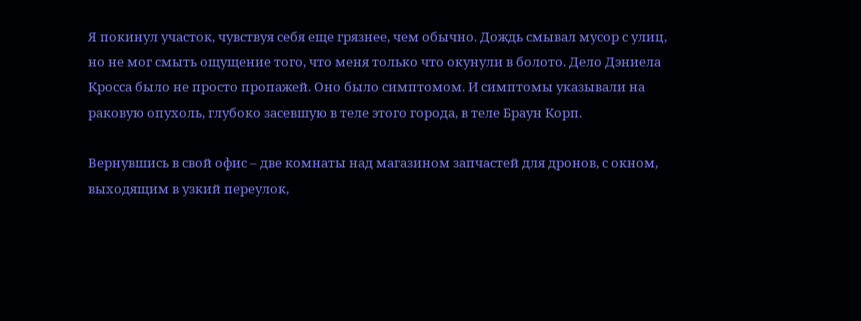Я покинул участок, чувствуя себя еще грязнее, чем обычно. Дождь смывал мусор с улиц, но не мог смыть ощущение того, что меня только что окунули в болото. Дело Дэниела Кросса было не просто пропажей. Оно было симптомом. И симптомы указывали на раковую опухоль, глубоко засевшую в теле этого города, в теле Браун Корп.

Вернувшись в свой офис – две комнаты над магазином запчастей для дронов, с окном, выходящим в узкий переулок,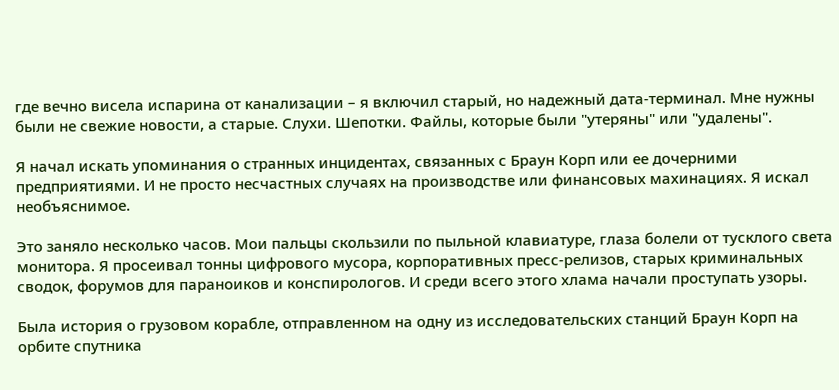где вечно висела испарина от канализации – я включил старый, но надежный дата-терминал. Мне нужны были не свежие новости, а старые. Слухи. Шепотки. Файлы, которые были "утеряны" или "удалены".

Я начал искать упоминания о странных инцидентах, связанных с Браун Корп или ее дочерними предприятиями. И не просто несчастных случаях на производстве или финансовых махинациях. Я искал необъяснимое.

Это заняло несколько часов. Мои пальцы скользили по пыльной клавиатуре, глаза болели от тусклого света монитора. Я просеивал тонны цифрового мусора, корпоративных пресс-релизов, старых криминальных сводок, форумов для параноиков и конспирологов. И среди всего этого хлама начали проступать узоры.

Была история о грузовом корабле, отправленном на одну из исследовательских станций Браун Корп на орбите спутника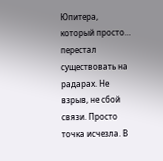Юпитера, который просто… перестал существовать на радарах. Не взрыв, не сбой связи. Просто точка исчезла. В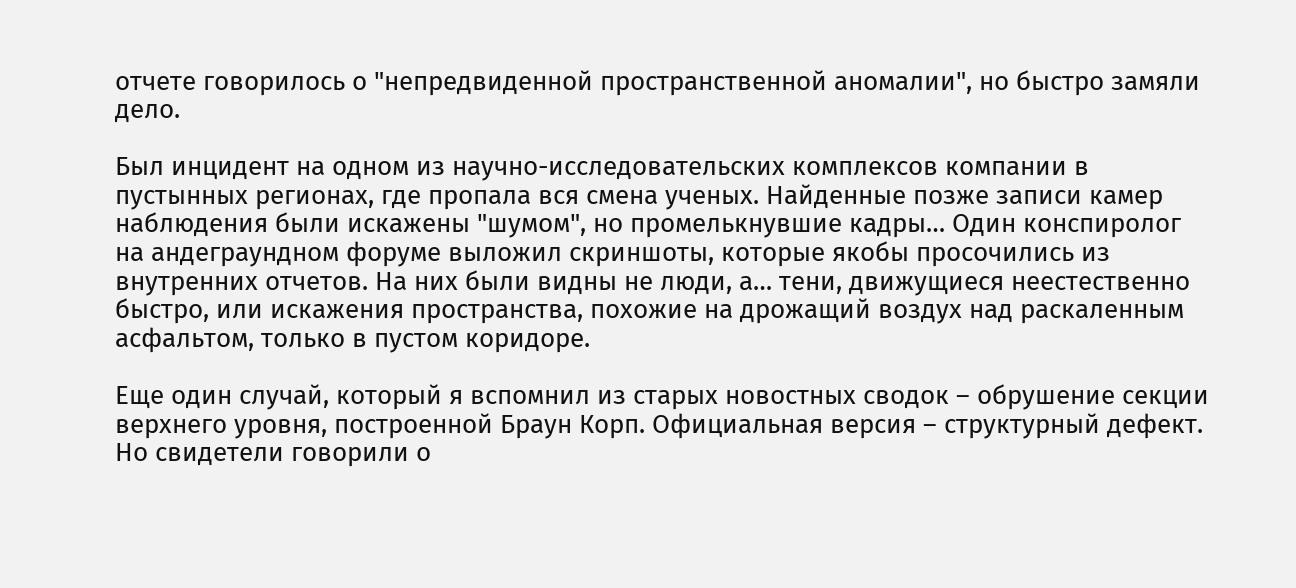отчете говорилось о "непредвиденной пространственной аномалии", но быстро замяли дело.

Был инцидент на одном из научно-исследовательских комплексов компании в пустынных регионах, где пропала вся смена ученых. Найденные позже записи камер наблюдения были искажены "шумом", но промелькнувшие кадры… Один конспиролог на андеграундном форуме выложил скриншоты, которые якобы просочились из внутренних отчетов. На них были видны не люди, а… тени, движущиеся неестественно быстро, или искажения пространства, похожие на дрожащий воздух над раскаленным асфальтом, только в пустом коридоре.

Еще один случай, который я вспомнил из старых новостных сводок – обрушение секции верхнего уровня, построенной Браун Корп. Официальная версия – структурный дефект. Но свидетели говорили о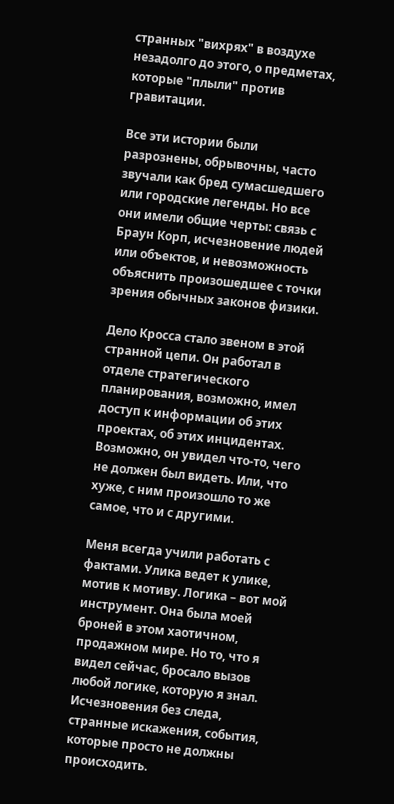странных "вихрях" в воздухе незадолго до этого, о предметах, которые "плыли" против гравитации.

Все эти истории были разрознены, обрывочны, часто звучали как бред сумасшедшего или городские легенды. Но все они имели общие черты: связь с Браун Корп, исчезновение людей или объектов, и невозможность объяснить произошедшее с точки зрения обычных законов физики.

Дело Кросса стало звеном в этой странной цепи. Он работал в отделе стратегического планирования, возможно, имел доступ к информации об этих проектах, об этих инцидентах. Возможно, он увидел что-то, чего не должен был видеть. Или, что хуже, с ним произошло то же самое, что и с другими.

Меня всегда учили работать с фактами. Улика ведет к улике, мотив к мотиву. Логика – вот мой инструмент. Она была моей броней в этом хаотичном, продажном мире. Но то, что я видел сейчас, бросало вызов любой логике, которую я знал. Исчезновения без следа, странные искажения, события, которые просто не должны происходить.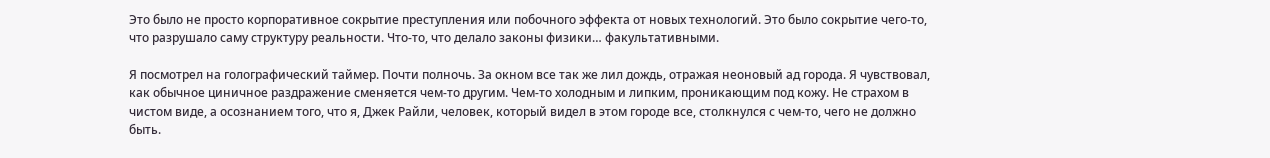Это было не просто корпоративное сокрытие преступления или побочного эффекта от новых технологий. Это было сокрытие чего-то, что разрушало саму структуру реальности. Что-то, что делало законы физики… факультативными.

Я посмотрел на голографический таймер. Почти полночь. За окном все так же лил дождь, отражая неоновый ад города. Я чувствовал, как обычное циничное раздражение сменяется чем-то другим. Чем-то холодным и липким, проникающим под кожу. Не страхом в чистом виде, а осознанием того, что я, Джек Райли, человек, который видел в этом городе все, столкнулся с чем-то, чего не должно быть.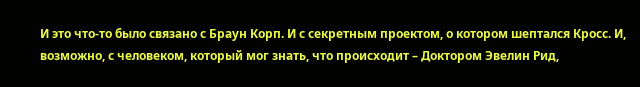И это что-то было связано с Браун Корп. И с секретным проектом, о котором шептался Кросс. И, возможно, с человеком, который мог знать, что происходит – Доктором Эвелин Рид,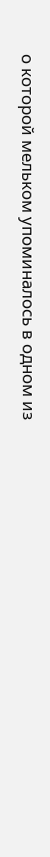о которой мельком упоминалось в одном из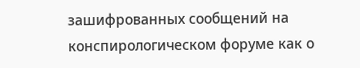зашифрованных сообщений на конспирологическом форуме как о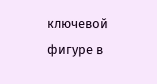ключевой фигуре в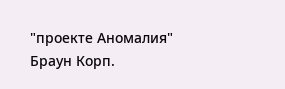"проекте Аномалия" Браун Корп.